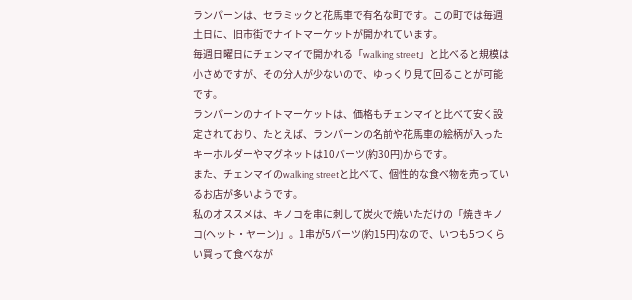ランパーンは、セラミックと花馬車で有名な町です。この町では毎週土日に、旧市街でナイトマーケットが開かれています。
毎週日曜日にチェンマイで開かれる「walking street」と比べると規模は小さめですが、その分人が少ないので、ゆっくり見て回ることが可能です。
ランパーンのナイトマーケットは、価格もチェンマイと比べて安く設定されており、たとえば、ランパーンの名前や花馬車の絵柄が入ったキーホルダーやマグネットは10バーツ(約30円)からです。
また、チェンマイのwalking streetと比べて、個性的な食べ物を売っているお店が多いようです。
私のオススメは、キノコを串に刺して炭火で焼いただけの「焼きキノコ(ヘット・ヤーン)」。1串が5バーツ(約15円)なので、いつも5つくらい買って食べなが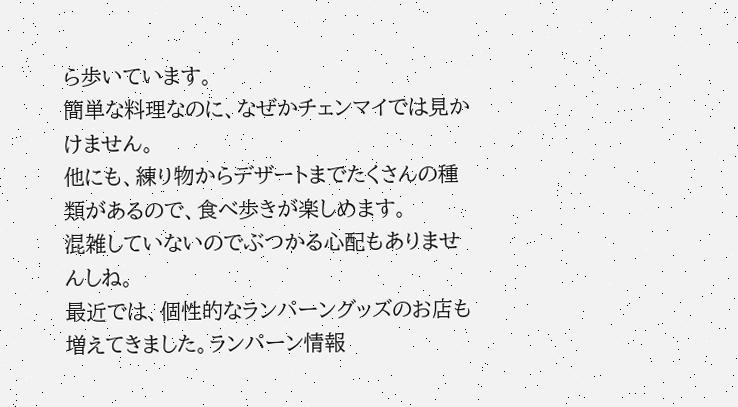ら歩いています。
簡単な料理なのに、なぜかチェンマイでは見かけません。
他にも、練り物からデザートまでたくさんの種類があるので、食べ歩きが楽しめます。
混雑していないのでぶつかる心配もありませんしね。
最近では、個性的なランパーングッズのお店も増えてきました。ランパーン情報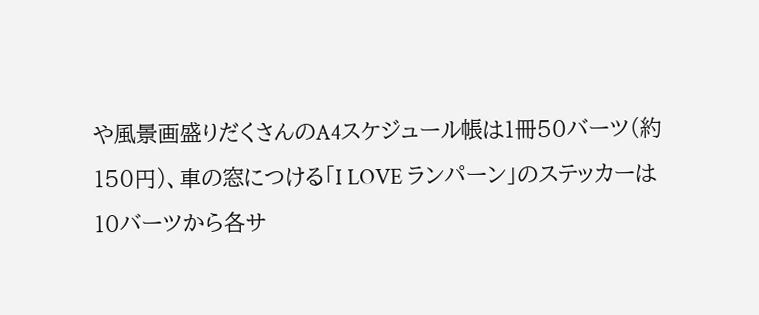や風景画盛りだくさんのA4スケジュール帳は1冊50バーツ(約150円)、車の窓につける「I LOVE ランパーン」のステッカーは10バーツから各サ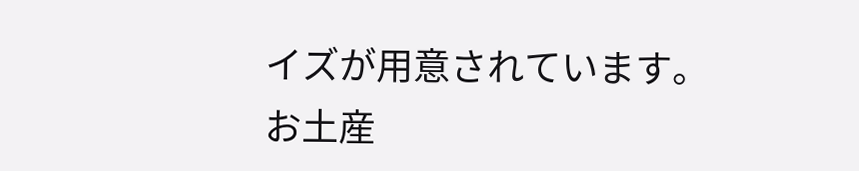イズが用意されています。
お土産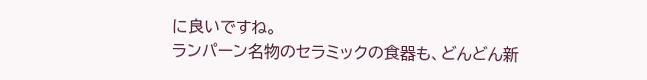に良いですね。
ランパーン名物のセラミックの食器も、どんどん新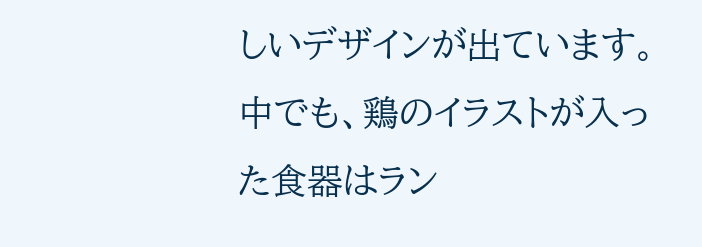しいデザインが出ています。
中でも、鶏のイラストが入った食器はラン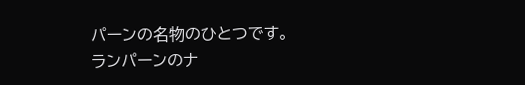パーンの名物のひとつです。
ランパーンのナ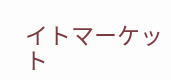イトマーケット